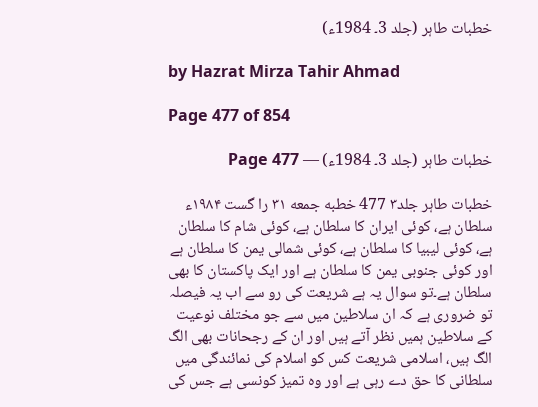خطبات طاہر (جلد 3۔ 1984ء)

by Hazrat Mirza Tahir Ahmad

Page 477 of 854

خطبات طاہر (جلد 3۔ 1984ء) — Page 477

خطبات طاہر جلد۳ 477 خطبه جمعه ۳۱ را گست ۱۹۸۴ء سلطان ہے، کوئی ایران کا سلطان ہے، کوئی شام کا سلطان ہے، کوئی لیبیا کا سلطان ہے، کوئی شمالی یمن کا سلطان ہے اور کوئی جنوبی یمن کا سلطان ہے اور ایک پاکستان کا بھی سلطان ہے۔تو سوال یہ ہے شریعت کی رو سے اب یہ فیصلہ تو ضروری ہے کہ ان سلاطین میں سے جو مختلف نوعیت کے سلاطین ہمیں نظر آتے ہیں اور ان کے رجحانات بھی الگ الگ ہیں، اسلامی شریعت کس کو اسلام کی نمائندگی میں سلطانی کا حق دے رہی ہے اور وہ تمیز کونسی ہے جس کی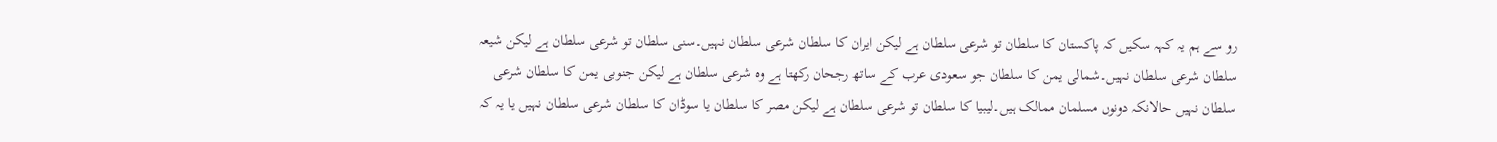رو سے ہم یہ کہہ سکیں کہ پاکستان کا سلطان تو شرعی سلطان ہے لیکن ایران کا سلطان شرعی سلطان نہیں۔سنی سلطان تو شرعی سلطان ہے لیکن شیعہ سلطان شرعی سلطان نہیں۔شمالی یمن کا سلطان جو سعودی عرب کے ساتھ رجحان رکھتا ہے وہ شرعی سلطان ہے لیکن جنوبی یمن کا سلطان شرعی سلطان نہیں حالانکہ دونوں مسلمان ممالک ہیں۔لیبیا کا سلطان تو شرعی سلطان ہے لیکن مصر کا سلطان یا سوڈان کا سلطان شرعی سلطان نہیں یا یہ کہ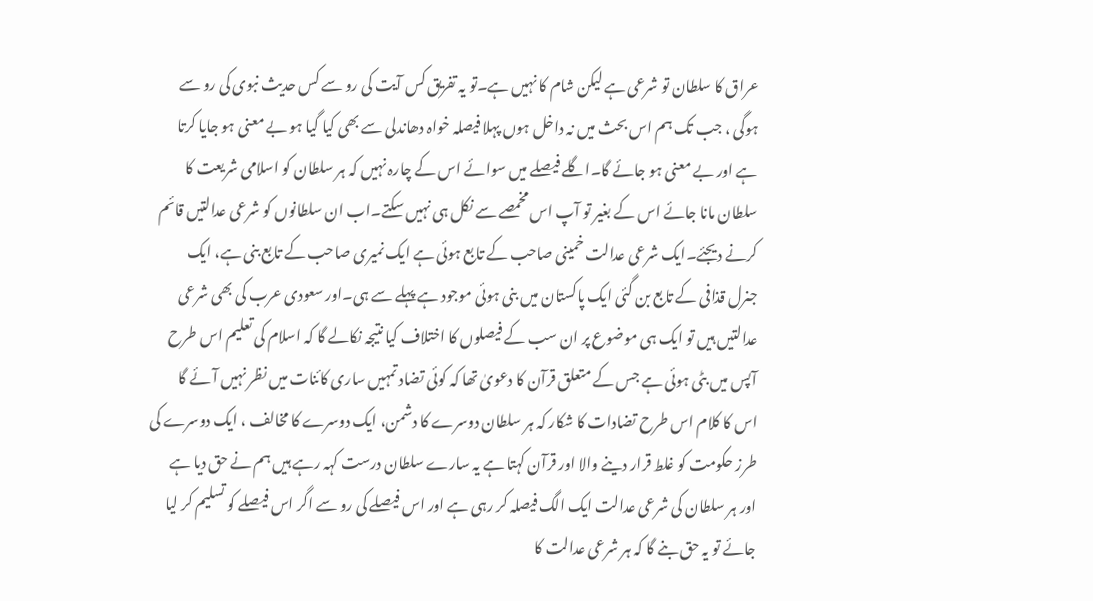عراق کا سلطان تو شرعی ہے لیکن شام کا نہیں ہے۔تو یہ تفریق کس آیت کی رو سے کس حدیث نبوی کی رو سے ہوگی ، جب تک ہم اس بحث میں نہ داخل ہوں پہلا فیصلہ خواہ دھاندلی سے بھی کیا گیا ہو بے معنی ہو جایا کرتا ہے اور بے معنی ہو جائے گا۔اگلے فیصلے میں سوائے اس کے چارہ نہیں کہ ہر سلطان کو اسلامی شریعت کا سلطان مانا جائے اس کے بغیر تو آپ اس مخمصے سے نکل ہی نہیں سکتے۔اب ان سلطانوں کو شرعی عدالتیں قائم کرنے دیجئے۔ایک شرعی عدالت خمینی صاحب کے تابع ہوئی ہے ایک نمیری صاحب کے تابع بنی ہے، ایک جنرل قذافی کے تابع بن گئی ایک پاکستان میں بنی ہوئی موجود ہے پہلے سے ہی۔اور سعودی عرب کی بھی شرعی عدالتیں ہیں تو ایک ہی موضوع پر ان سب کے فیصلوں کا اختلاف کیا نتیجہ نکالے گا کہ اسلام کی تعلیم اس طرح آپس میں بٹی ہوئی ہے جس کے متعلق قرآن کا دعویٰ تھا کہ کوئی تضاد تمہیں ساری کائنات میں نظر نہیں آئے گا اس کا کلام اس طرح تضادات کا شکار کہ ہر سلطان دوسرے کا دشمن، ایک دوسرے کا مخالف ، ایک دوسرے کی طرز حکومت کو غلط قرار دینے والا اور قرآن کہتا ہے یہ سارے سلطان درست کہہ رہے ہیں ہم نے حق دیا ہے اور ہر سلطان کی شرعی عدالت ایک الگ فیصلہ کر رہی ہے اور اس فیصلے کی رو سے اگر اس فیصلے کو تسلیم کر لیا جائے تو یہ حق بنے گا کہ ہر شرعی عدالت کا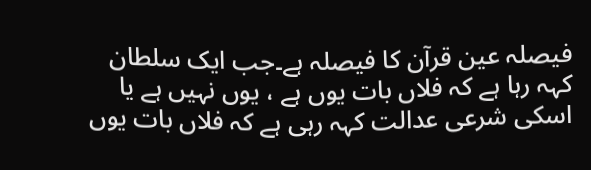فیصلہ عین قرآن کا فیصلہ ہے۔جب ایک سلطان کہہ رہا ہے کہ فلاں بات یوں ہے ، یوں نہیں ہے یا اسکی شرعی عدالت کہہ رہی ہے کہ فلاں بات یوں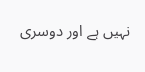نہیں ہے اور دوسری